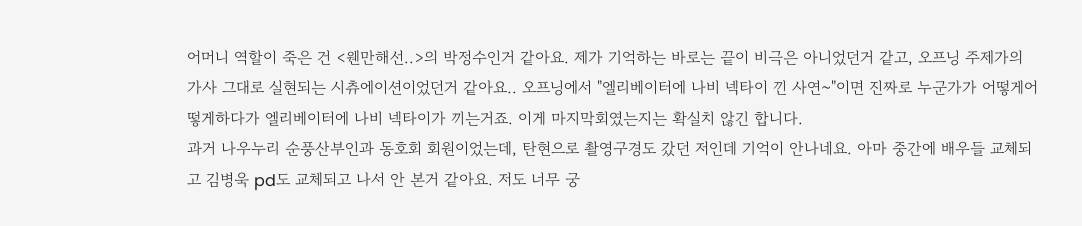어머니 역할이 죽은 건 <웬만해선..>의 박정수인거 같아요. 제가 기억하는 바로는 끝이 비극은 아니었던거 같고, 오프닝 주제가의 가사 그대로 실현되는 시츄에이션이었던거 같아요.. 오프닝에서 "엘리베이터에 나비 넥타이 낀 사연~"이면 진짜로 누군가가 어떻게어떻게하다가 엘리베이터에 나비 넥타이가 끼는거죠. 이게 마지막회였는지는 확실치 않긴 합니다.
과거 나우누리 순풍산부인과 동호회 회원이었는데, 탄현으로 촬영구경도 갔던 저인데 기억이 안나네요. 아마 중간에 배우들 교체되고 김병욱 pd도 교체되고 나서 안 본거 같아요. 저도 너무 궁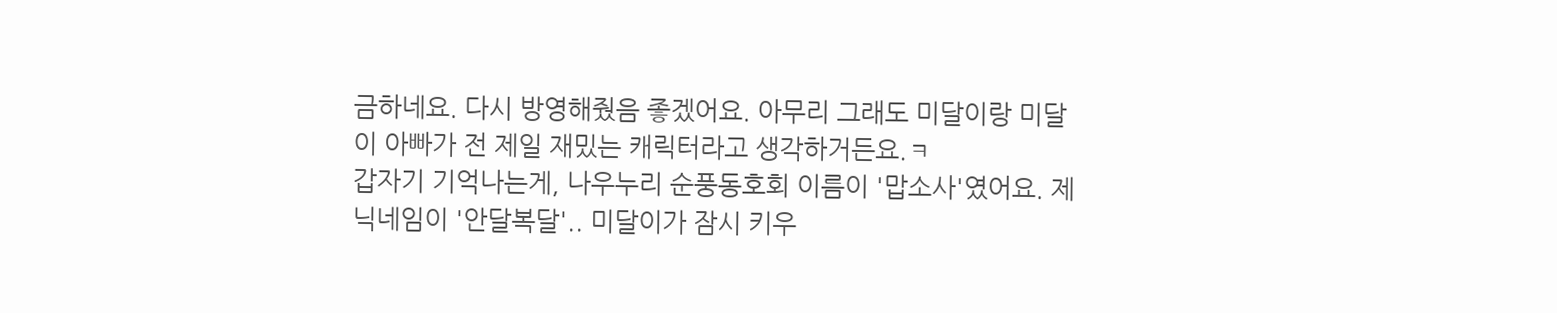금하네요. 다시 방영해줬음 좋겠어요. 아무리 그래도 미달이랑 미달이 아빠가 전 제일 재밌는 캐릭터라고 생각하거든요.ㅋ
갑자기 기억나는게, 나우누리 순풍동호회 이름이 '맙소사'였어요. 제 닉네임이 '안달복달'.. 미달이가 잠시 키우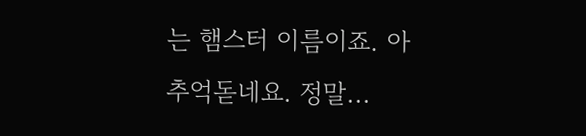는 햄스터 이름이죠. 아 추억돋네요. 정말...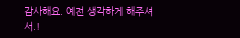감사해요. 예전 생각하게 해주셔서.!